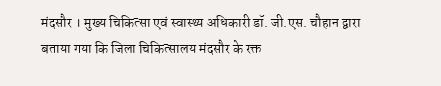मंदसौर । मुख्य चिकित्सा एवं स्वास्थ्य अधिकारी डॉ. जी.एस. चौहान द्वारा बताया गया कि जिला चिकित्सालय मंदसौर के रक्त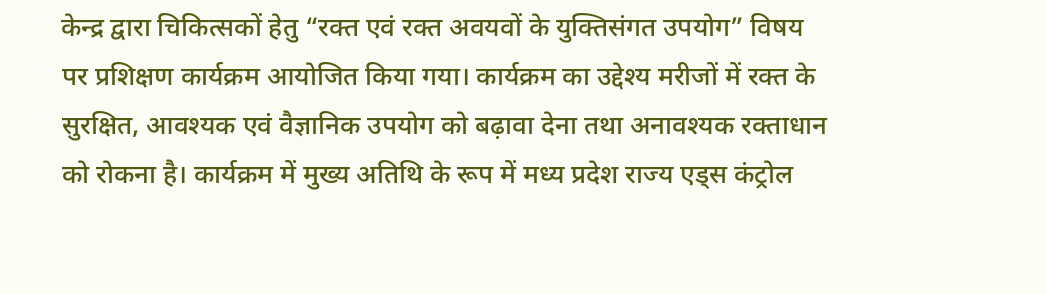केन्द्र द्वारा चिकित्सकों हेतु “रक्त एवं रक्त अवयवों के युक्तिसंगत उपयोग” विषय पर प्रशिक्षण कार्यक्रम आयोजित किया गया। कार्यक्रम का उद्देश्य मरीजों में रक्त के सुरक्षित, आवश्यक एवं वैज्ञानिक उपयोग को बढ़ावा देना तथा अनावश्यक रक्ताधान को रोकना है। कार्यक्रम में मुख्य अतिथि के रूप में मध्य प्रदेश राज्य एड्स कंट्रोल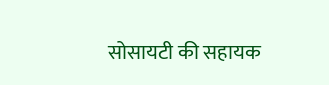सोसायटी की सहायक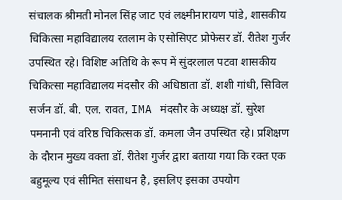संचालक श्रीमती मोनल सिंह जाट एवं लक्ष्मीनारायण पांडे, शासकीय चिकित्सा महाविद्यालय रतलाम के एसोसिएट प्रोफेसर डॉ. रीतेश गुर्जर उपस्थित रहे। विशिष्ट अतिथि के रूप में सुंदरलाल पटवा शासकीय चिकित्सा महाविद्यालय मंदसौर की अधिष्ठाता डॉ. शशी गांधी, सिविल सर्जन डॉ. बी. एल. रावत, IMA मंदसौर के अध्यक्ष डॉ. सुरेश पमनानी एवं वरिष्ठ चिकित्सक डॉ. कमला जैन उपस्थित रहे। प्रशिक्षण के दौरान मुख्य वक्ता डॉ. रीतेश गुर्जर द्वारा बताया गया कि रक्त एक बहुमूल्य एवं सीमित संसाधन है, इसलिए इसका उपयोग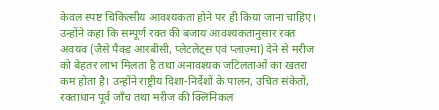केवल स्पष्ट चिकित्सीय आवश्यकता होने पर ही किया जाना चाहिए। उन्होंने कहा कि सम्पूर्ण रक्त की बजाय आवश्यकतानुसार रक्त अवयव (जैसे पैक्ड आरबीसी, प्लेटलेट्स एवं प्लाज़्मा) देने से मरीज को बेहतर लाभ मिलता है तथा अनावश्यक जटिलताओं का खतरा कम होता है। उन्होंने राष्ट्रीय दिशा-निर्देशों के पालन, उचित संकेतों, रक्ताधान पूर्व जाँच तथा मरीज की क्लिनिकल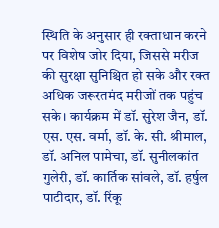स्थिति के अनुसार ही रक्ताधान करने पर विशेष जोर दिया, जिससे मरीज की सुरक्षा सुनिश्चित हो सके और रक्त अधिक जरूरतमंद मरीजों तक पहुंच सके। कार्यक्रम में डॉ. सुरेश जैन, डॉ. एस. एस. वर्मा, डॉ. के. सी. श्रीमाल, डॉ. अनिल पामेचा, डॉ. सुनीलकांत गुलेरी, डॉ. कार्तिक सांवले, डॉ. हर्षुल पाटीदार, डॉ. रिंकू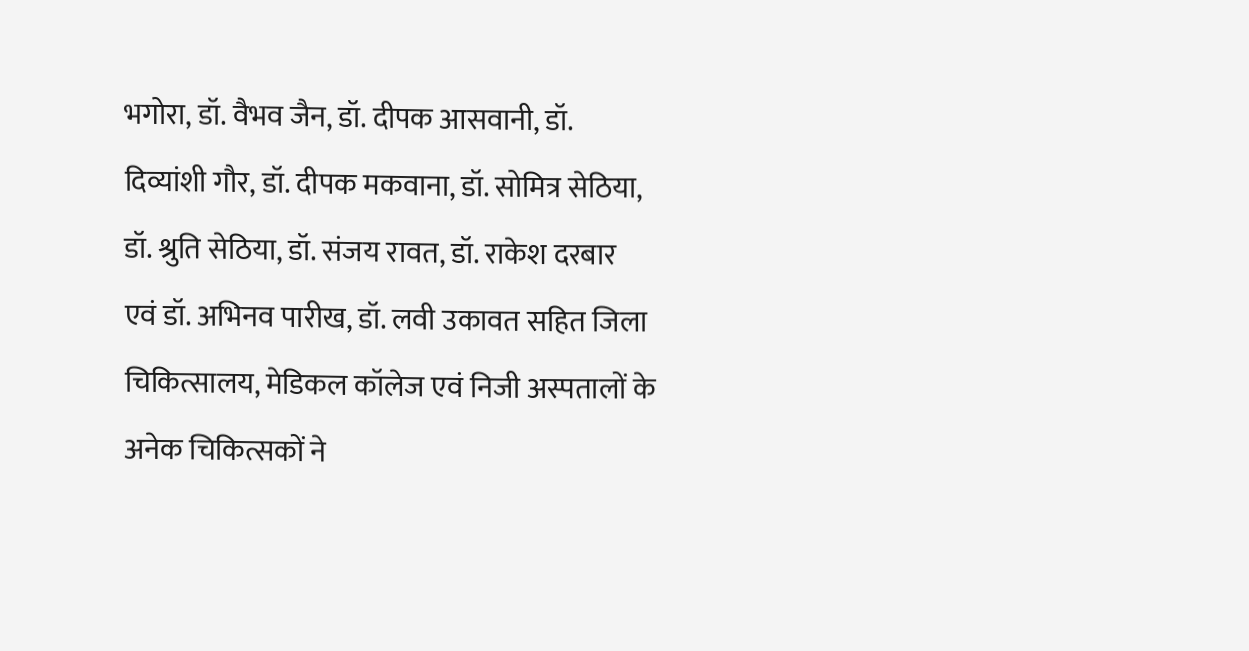भगोरा, डॉ. वैभव जैन, डॉ. दीपक आसवानी, डॉ. दिव्यांशी गौर, डॉ. दीपक मकवाना, डॉ. सोमित्र सेठिया, डॉ. श्रुति सेठिया, डॉ. संजय रावत, डॉ. राकेश दरबार एवं डॉ. अभिनव पारीख, डॉ. लवी उकावत सहित जिला चिकित्सालय, मेडिकल कॉलेज एवं निजी अस्पतालों के अनेक चिकित्सकों ने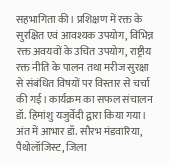सहभागिता की। प्रशिक्षण में रक्त के सुरक्षित एवं आवश्यक उपयोग, विभिन्न रक्त अवयवों के उचित उपयोग, राष्ट्रीय रक्त नीति के पालन तथा मरीज सुरक्षा से संबंधित विषयों पर विस्तार से चर्चा की गई। कार्यक्रम का सफल संचालन डॉ. हिमांशु यजुर्वेदी द्वारा किया गया। अंत में आभार डॉ. सौरभ मंडवारिया, पैथोलॉजिस्ट, जिला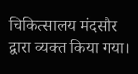चिकित्सालय मंदसौर द्वारा व्यक्त किया गया।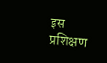इस प्रशिक्षण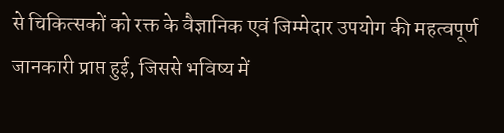से चिकित्सकों को रक्त के वैज्ञानिक एवं जिम्मेदार उपयोग की महत्वपूर्ण जानकारी प्राप्त हुई, जिससे भविष्य में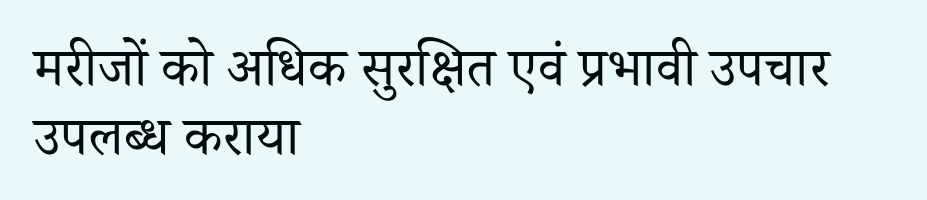मरीजों को अधिक सुरक्षित एवं प्रभावी उपचार उपलब्ध कराया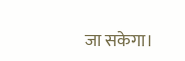जा सकेगा।